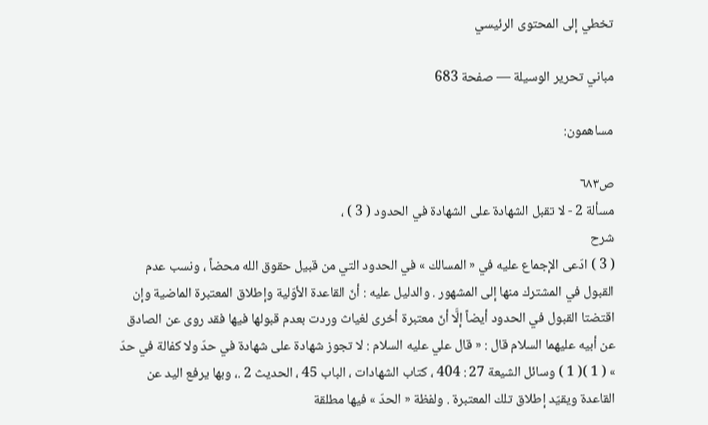تخطي إلى المحتوى الرئيسي

مباني تحرير الوسيلة — صفحة 683

مساهمون:

ص٦٨٣
مسألة 2 - لا تقبل الشهادة على الشهادة في الحدود ( 3 ) ،
شرح
( 3 ) ادّعى الإجماع عليه في « المسالك » في الحدود التي من قبيل حقوق الله محضاً ، ونسب عدم القبول في المشترك منها إلى المشهور . والدليل عليه : أنّ القاعدة الأوّلية وإطلاق المعتبرة الماضية وإن اقتضتا القبول في الحدود أيضاً إلَّا أنّ معتبرة أخرى لغياث وردت بعدم قبولها فيها فقد روى عن الصادق عن أبيه عليهما السلام قال : « قال علي عليه السلام : لا تجوز شهادة على شهادة في حدّ ولا كفالة في حدّ » ( 1 )( 1 ) وسائل الشيعة 27 : 404 ، كتاب الشهادات ، الباب 45 ، الحديث 2 .، وبها يرفع اليد عن القاعدة ويقيّد إطلاق تلك المعتبرة . ولفظة « الحدّ » فيها مطلقة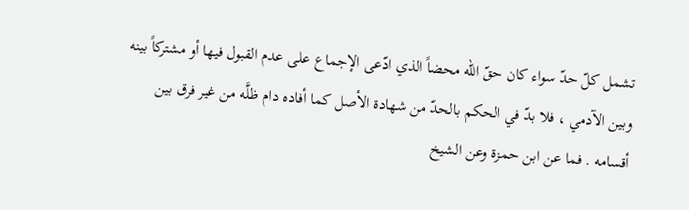تشمل كلّ حدّ سواء كان حقّ الله محضاً الذي ادّعى الإجماع على عدم القبول فيها أو مشتركاً بينه وبين الآدمي ، فلا بدّ في الحكم بالحدّ من شهادة الأصل كما أفاده دام ظلَّه من غير فرق بين أقسامه . فما عن ابن حمزة وعن الشيخ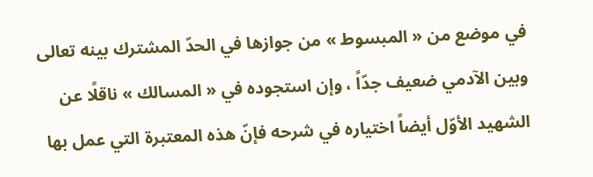في موضع من « المبسوط » من جوازها في الحدّ المشترك بينه تعالى وبين الآدمي ضعيف جدّاً ، وإن استجوده في « المسالك » ناقلًا عن الشهيد الأوّل أيضاً اختياره في شرحه فإنّ هذه المعتبرة التي عمل بها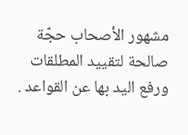مشهور الأصحاب حجّة صالحة لتقييد المطلقات ورفع اليد بها عن القواعد .